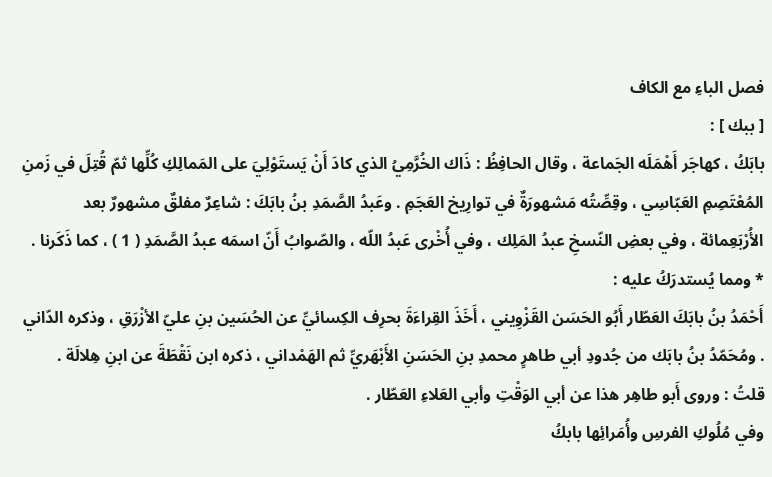فصل الباءِ مع الكاف
[ ببك ] :
بابَكُ ، كهاجَر أَهْمَلَه الجَماعة ، وقال الحافِظُ : ذَاك الخُرَّمِيُ الذي كادَ أَنْ يَستَوْلِيَ على المَمالِكِ كُلِّها ثمّ قُتِلَ في زَمنِ المُعْتَصِمِ العَبّاسِي ، وقِصِّتُه مَشهورَةٌ في توارِيخ العَجَمِ . وعَبدُ الصَّمَدِ بنُ بابَكَ : شاعِرٌ مفلقٌ مشهورٌ بعد الأُرْبَعِمائة ، وفي بعضِ النّسخِ عبدُ المَلِك ، وفي أُخْرى عَبدُ اللّه ، والصّوابُ أَنّ اسمَه عبدُ الصَّمَدِ ( 1 ) ، كما ذَكَرنا .
* ومما يُستدرَكُ عليه :
أَحْمَدُ بنُ بابَكَ العَطّار أَبُو الحَسَن القَزْوِيني ، أَخَذَ القِراءَةَ بحرِف الكِسائيِّ عن الحُسَين بنِ عليّ الأزْرَقِ ، وذكره الدّاني . ومُحَمّدُ بنُ بابَك من جُدودِ أبي طاهرٍ محمدِ بنِ الحَسَنِ الأَبْهَريِّ ثم الهَمْداني ، ذكره ابن نَقْطَةَ عن ابنِ هِلالَة .
قلتُ : وروى أَبو طاهِر هذا عن أبي الوَقْتِ وأبي العَلاءِ العَطّار .
وفي مُلُوكِ الفرسِ وأُمَرائِها بابكُ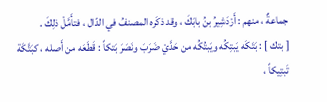جماعةٌ ، منهم : أَرْدَشِيرُ بنُ بابَكَ ، وقد ذكَره المصنفُ في الدّال ، فتأَمَّلْ ذلِكَ .
[ بتك ] : بَتَكَه يَبتِكُه ويَبتُكُه من حَدَّيْ ضَرَبَ ونَصَرَ بَتكاً : قَطَعَه من أَصله ، كبَتَّكَة تَبتِيكاً ،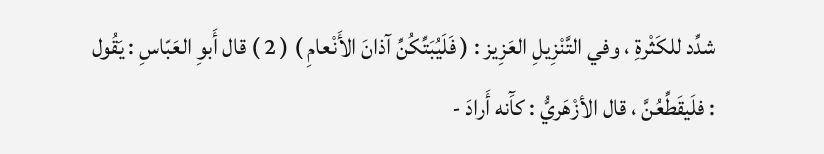شدِّد للكَثْرةِ ، وفي التَّنْزِيلِ العَزِيز : ( فَلَيُبَتِّكُنِّ آذانَ الأَنْعامِ ) ( 2 ) قال أَبوِ العَبّاسِ : يَقُول : فلَيقَطِّعُنَّ ، قال الأزْهَريُّ : كآَنه أَرادَ -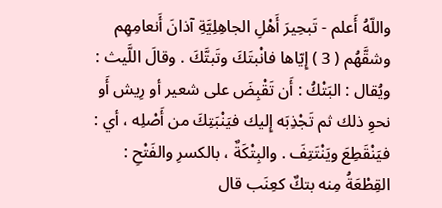واللّهُ أَعلم - تَبحِيرَ أَهْلِ الجاهِلِيَّةِ آذانَ أَنعامِهِم وشقَّهُم ( 3 ) إِيّاها فانْبتَكَ وتَبتَّكَ . وقالَ اللَّيث : ويُقال : البَتْكُ : أَن تَقْبِضَ على شعير أو رِيش أَو نحوِ ذلك ثم تَجْذِبَه إِليك فيَنْبَتِكَ من أَصْلِه ، أي : فيَنْقَطِعَ ويَنْتَتِفَ . والبِتْكَةٌ ، بالكسرِ والفَتْحِ : القِطْعَةُ مِنه بتكٌ كعِنَب قال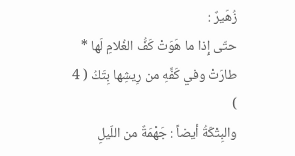زُهَيرٌ :
حتّى إِذا ما هَوَتْ كَفُّ الغُلامِ لَها * طارَتْ وفي كَفِّهِ من رِيشِها بِتَكُ ( 4 )
والبِتْكَةُ أيضاً : جَهْمَةٌ من اللّيلِ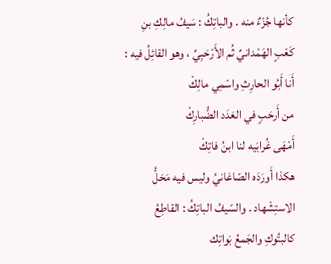كأنها جُزْءٌ منه . والباتِكُ : سَيفُ مالِكِ بنِ كَعْبٍ الهَمْدانيِّ ثُم الأَرْحَبِيِّ ، وهو القائِلُ فيه :
أَنا أَبُو الحارِثِ واسْمِي مالِكْ
من أَرحَبٍ في العَدَد الضُّبارِكْ
أَمْهَى غُرابَيه لنا ابنُ فاتِكْ
هكذا أَورَدَه الصّاغانيُ وليس فيه مَحَلُّ الاستِشْهاد . والسّيفُ الباتِكُ : القاطِعُ كالبتُوكِ والجَمعُ بَواتِك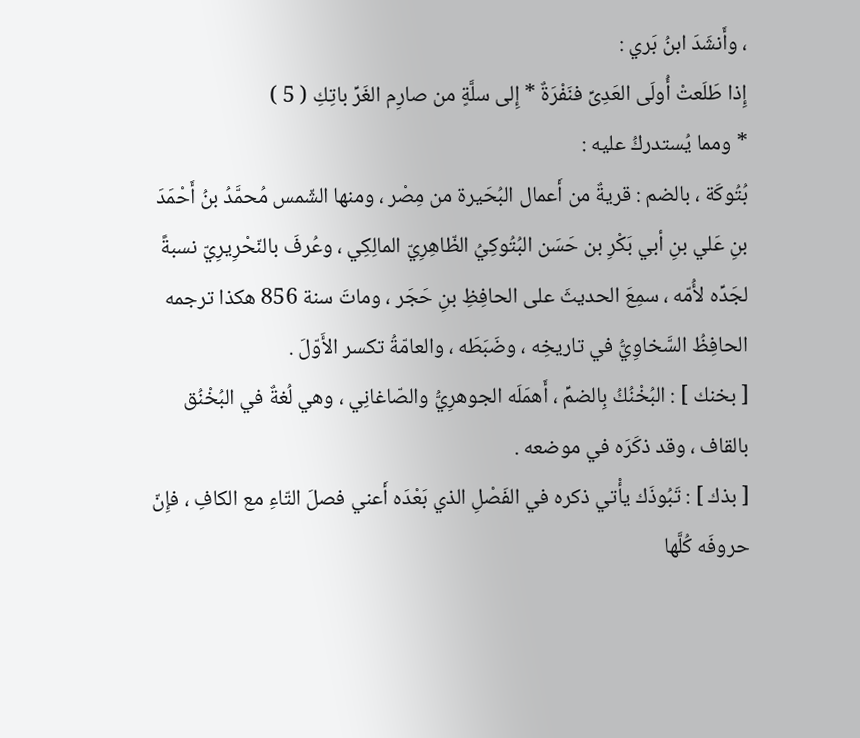، وأَنشَدَ ابنُ بَري :
إِذا طَلَعتْ أُولَى العَدِىِّ فنَفْرَةٌ * إِلى سلَّةٍ من صارِم الغَرِّ باتِكِ ( 5 )
* ومما يُستدركُ عليه :
بُتُوكَة ، بالضم : قريةٌ من أَعمال البُحَيرة من مِصْر ، ومنها الشّمس مُحمَّدُ بنُ أَحْمَدَ بنِ عَلي بنِ أبي بَكْرِ بن حَسَن البُتُوكِيُ الظّاهِرِيّ المالِكِي ، وعُرفَ بالنّحْرِيرِيّ نسبةً لجَدِّه لأُمّه ، سمِعَ الحديثَ على الحافِظِ بنِ حَجَر ، وماتَ سنة 856 هكذا ترجمه الحافِظُ السَّخاوِيُّ في تاريخِه ، وضَبَطَه ، والعامّةُ تكسر الأَوّلَ .
[ بخنك ] : البُخْنُكُ بِالضمِّ ، أَهمَلَه الجوهرِيُّ والصّاغانِي ، وهي لُغةٌ في البُخْنُق بالقاف ، وقد ذكَرَه في موضعه .
[ بذك ] : تَبُوذَك يأْتي ذكره في الفَصْلِ الذي بَعْدَه أَعني فصلَ التّاءِ مع الكافِ ، فإِنّ حروفَه كُلَّها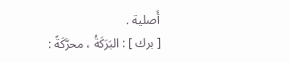أَصلية .
[ برك ] : البَرَكَةُ ، محرَّكَةً :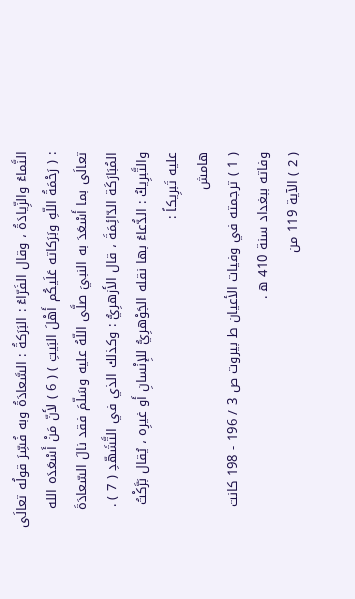النَّماءُ والزِّيادَةُ ، وقال الفَرّاءُ : البَرَكةُ : السَّعادَةُ وبه فُسِّرَ قولُه تعالَى : ( رَحْمَةُ اللّهِ وبَرَكاته عَلَيكُم أَهْلَ البَيتِ ) ( 6 ) لأَنّ مَنْ أَسْعَدَه الله تعالَى بما أَسْعَدَ به النبيَ صلَّى اللّهُ عليه وسَلّمَ فقد نالَ السّعادَةَ المُبَارَكَة الدّائِمَةَ ، قال الأَزهرِيُّ : وكذلك الذي في التَّشَهّدِ ( 7 ) . والتَّبرِيكُ : الدُّعاءُ بها نقله الجَوْهرِيُّ للإِنْسانِ أَو غيرِه ، يُقال بَرَّكْتُ عليه تَبرِيكاً :
هامش
( 1 ) ترجمته في وفيات الأعيان ط بيروت ص 3 / 196 - 198 كانت وفاته ببغداد سنة 410 ه .
( 2 ) الآية 119 من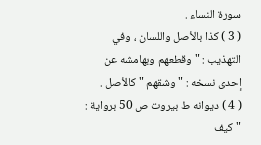سورة النساء .
( 3 ) كذا بالأصل واللسان ، وفي التهذيب : " وقطعهم وبهامشه عن إحدى نسخه : " وشقهم " كالأصل .
( 4 ) ديوانه ط بيروت ص 50 برواية : " كيف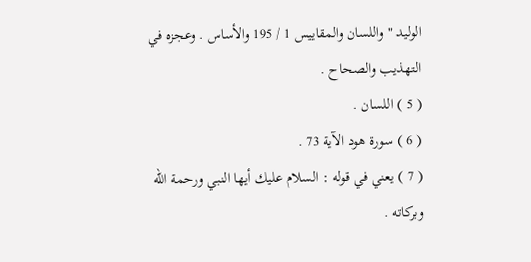الوليد " واللسان والمقاييس 1 / 195 والأساس . وعجزه في التهذيب والصحاح .
( 5 ) اللسان .
( 6 ) سورة هود الآية 73 .
( 7 ) يعني في قوله : السلام عليك أيها النبي ورحمة الله وبركاته .